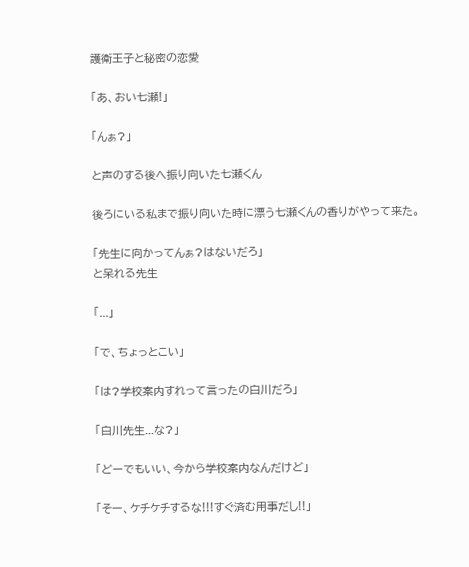護衛王子と秘密の恋愛

「あ、おい七瀬!」

「んぁ?」

と声のする後へ振り向いた七瀬くん

後ろにいる私まで振り向いた時に漂う七瀬くんの香りがやって来た。

「先生に向かってんぁ?はないだろ」
と呆れる先生

「...」

「で、ちょっとこい」

「は?学校案内すれって言ったの白川だろ」

「白川先生...な?」

「どーでもいい、今から学校案内なんだけど」

「そー、ケチケチするな!!!すぐ済む用事だし!!」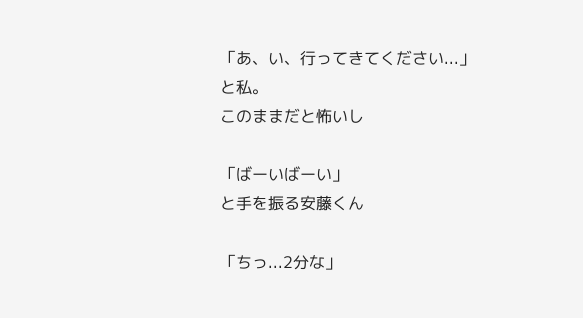「あ、い、行ってきてください...」
と私。
このままだと怖いし

「ばーいばーい」
と手を振る安藤くん

「ちっ...2分な」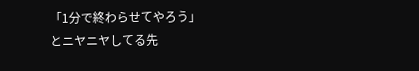「1分で終わらせてやろう」
とニヤニヤしてる先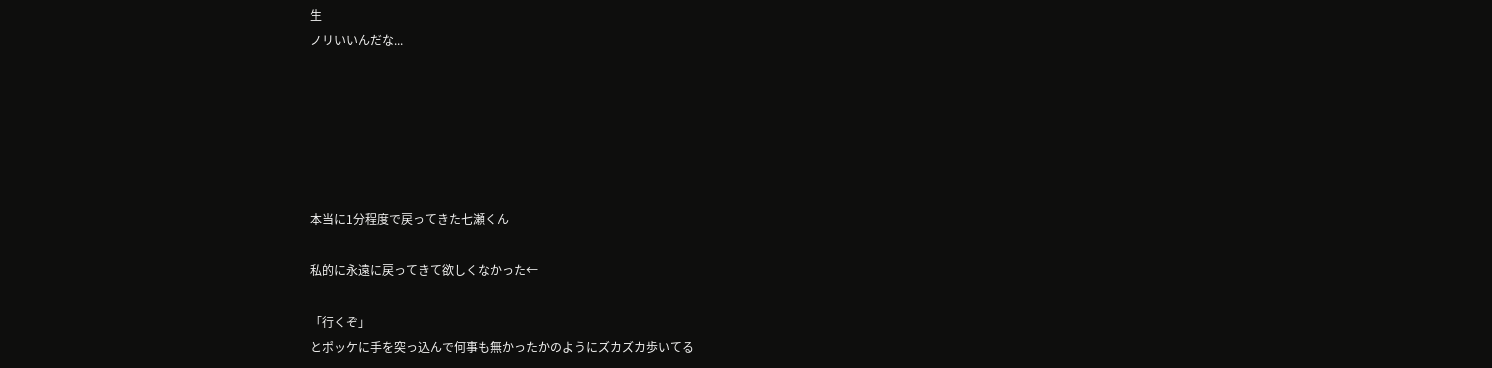生
ノリいいんだな...






本当に1分程度で戻ってきた七瀬くん

私的に永遠に戻ってきて欲しくなかった←

「行くぞ」
とポッケに手を突っ込んで何事も無かったかのようにズカズカ歩いてる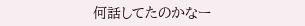何話してたのかなー